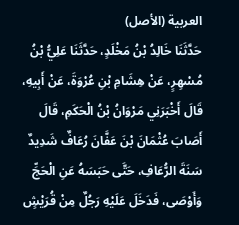العربية (الأصل)
حَدَّثَنَا خَالِدُ بْنُ مَخْلَدٍ، حَدَّثَنَا عَلِيُّ بْنُ مُسْهِرٍ، عَنْ هِشَامِ بْنِ عُرْوَةَ، عَنْ أَبِيهِ، قَالَ أَخْبَرَنِي مَرْوَانُ بْنُ الْحَكَمِ، قَالَ أَصَابَ عُثْمَانَ بْنَ عَفَّانَ رُعَافٌ شَدِيدٌ سَنَةَ الرُّعَافِ، حَتَّى حَبَسَهُ عَنِ الْحَجِّ وَأَوْصَى، فَدَخَلَ عَلَيْهِ رَجُلٌ مِنْ قُرَيْشٍ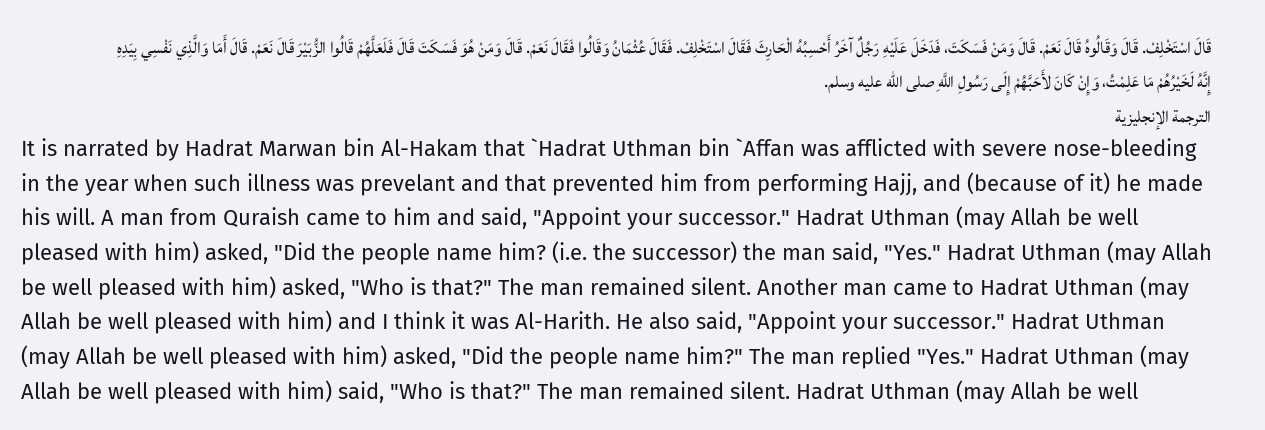قَالَ اسْتَخْلِفْ. قَالَ وَقَالُوهُ قَالَ نَعَمْ. قَالَ وَمَنْ فَسَكَتَ، فَدَخَلَ عَلَيْهِ رَجُلٌ آخَرُ أَحْسِبُهُ الْحَارِثَ فَقَالَ اسْتَخْلِفْ. فَقَالَ عُثْمَانُ وَقَالُوا فَقَالَ نَعَمْ. قَالَ وَمَنْ هُوَ فَسَكَتَ قَالَ فَلَعَلَّهُمْ قَالُوا الزُّبَيْرَ قَالَ نَعَمْ. قَالَ أَمَا وَالَّذِي نَفْسِي بِيَدِهِ إِنَّهُ لَخَيْرُهُمْ مَا عَلِمْتُ، وَإِنْ كَانَ لأَحَبَّهُمْ إِلَى رَسُولِ اللَّهِ صلى الله عليه وسلم.
الترجمة الإنجليزية
It is narrated by Hadrat Marwan bin Al-Hakam that `Hadrat Uthman bin `Affan was afflicted with severe nose-bleeding in the year when such illness was prevelant and that prevented him from performing Hajj, and (because of it) he made his will. A man from Quraish came to him and said, "Appoint your successor." Hadrat Uthman (may Allah be well pleased with him) asked, "Did the people name him? (i.e. the successor) the man said, "Yes." Hadrat Uthman (may Allah be well pleased with him) asked, "Who is that?" The man remained silent. Another man came to Hadrat Uthman (may Allah be well pleased with him) and I think it was Al-Harith. He also said, "Appoint your successor." Hadrat Uthman (may Allah be well pleased with him) asked, "Did the people name him?" The man replied "Yes." Hadrat Uthman (may Allah be well pleased with him) said, "Who is that?" The man remained silent. Hadrat Uthman (may Allah be well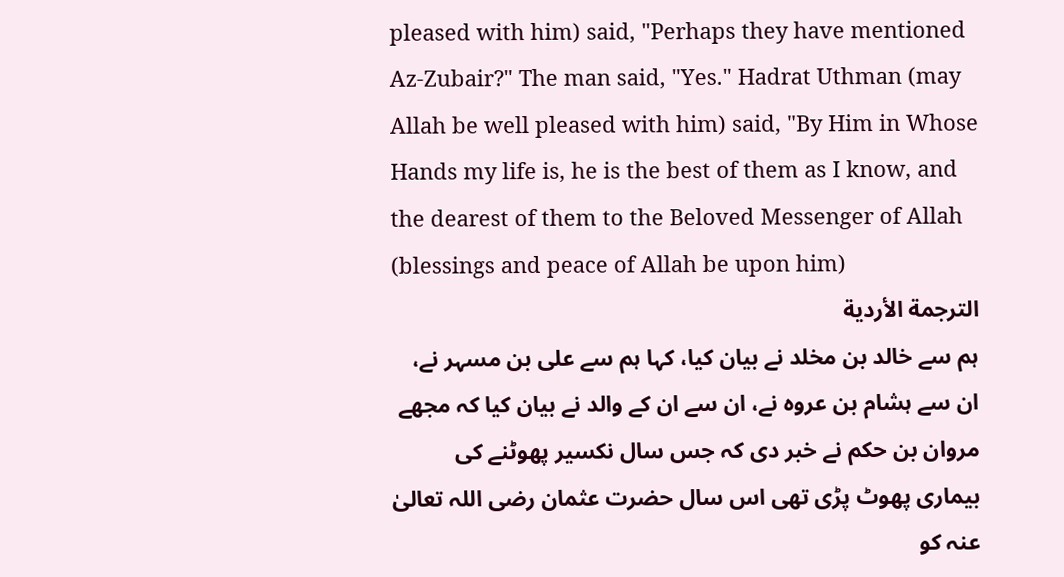pleased with him) said, "Perhaps they have mentioned Az-Zubair?" The man said, "Yes." Hadrat Uthman (may Allah be well pleased with him) said, "By Him in Whose Hands my life is, he is the best of them as I know, and the dearest of them to the Beloved Messenger of Allah (blessings and peace of Allah be upon him)
الترجمة الأردية
ہم سے خالد بن مخلد نے بیان کیا، کہا ہم سے علی بن مسہر نے، ان سے ہشام بن عروہ نے، ان سے ان کے والد نے بیان کیا کہ مجھے مروان بن حکم نے خبر دی کہ جس سال نکسیر پھوٹنے کی بیماری پھوٹ پڑی تھی اس سال حضرت عثمان رضی اللہ تعالیٰ عنہ کو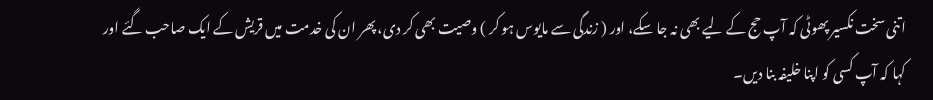اتنی سخت نکسیر پھوٹی کہ آپ حج کے لیے بھی نہ جا سکے، اور ( زندگی سے مایوس ہو کر ) وصیت بھی کر دی، پھر ان کی خدمت میں قریش کے ایک صاحب گئے اور کہا کہ آپ کسی کو اپنا خلیفہ بنا دیں۔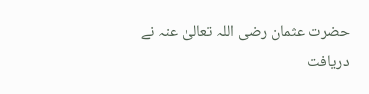حضرت عثمان رضی اللہ تعالیٰ عنہ نے دریافت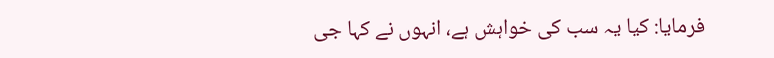فرمایا: کیا یہ سب کی خواہش ہے، انہوں نے کہا جی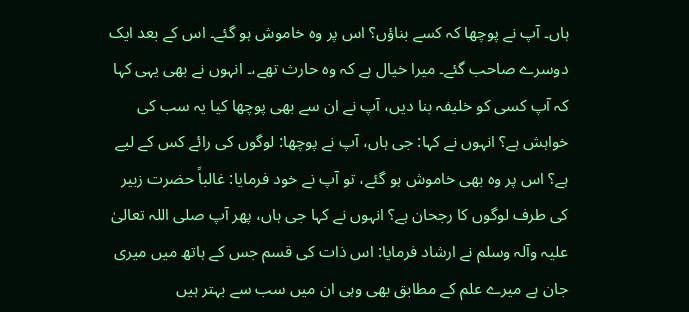ہاں۔ آپ نے پوچھا کہ کسے بناؤں؟ اس پر وہ خاموش ہو گئے۔ اس کے بعد ایک دوسرے صاحب گئے۔ میرا خیال ہے کہ وہ حارث تھے،۔ انہوں نے بھی یہی کہا کہ آپ کسی کو خلیفہ بنا دیں، آپ نے ان سے بھی پوچھا کیا یہ سب کی خواہش ہے؟ انہوں نے کہا: جی ہاں، آپ نے پوچھا: لوگوں کی رائے کس کے لیے ہے؟ اس پر وہ بھی خاموش ہو گئے، تو آپ نے خود فرمایا: غالباً حضرت زبیر کی طرف لوگوں کا رجحان ہے؟ انہوں نے کہا جی ہاں، پھر آپ صلی اللہ تعالیٰ علیہ وآلہ وسلم نے ارشاد فرمایا: اس ذات کی قسم جس کے ہاتھ میں میری جان ہے میرے علم کے مطابق بھی وہی ان میں سب سے بہتر ہیں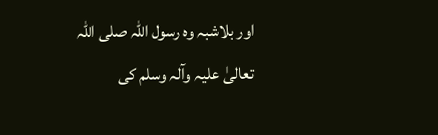اور بلاشبہ وہ رسول اللہ صلی اللہ تعالیٰ علیہ وآلہ وسلم کی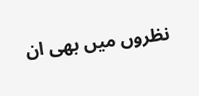نظروں میں بھی ان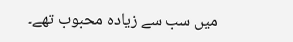میں سب سے زیادہ محبوب تھے۔